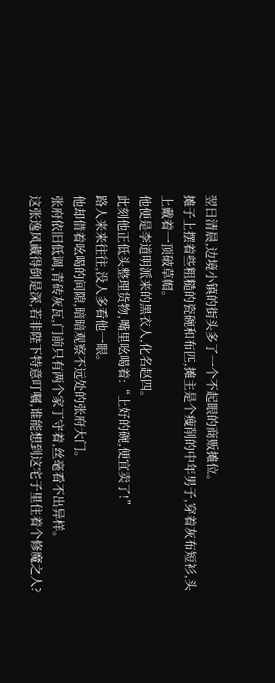翌日清晨,边境小镇的街头多了一个不起眼的商贩摊位。
摊子上摆着些粗糙的瓷碗和布匹,摊主是个瘦削的中年男子,穿着灰布短衫,头上戴着一顶破草帽。
他便是李道明派来的黑衣人,化名赵四。
此刻他正低头整理货物,嘴里吆喝着:“上好的碗,便宜卖了!”
路人来来往往,没人多看他一眼。
他却借着吆喝的间隙,暗暗观察不远处的张府大门。
张府依旧低调,青砖灰瓦,门前只有两个家丁守着,丝毫看不出异样。
这张逸风藏得倒是深,若非陛下特意叮嘱,谁能想到这宅子里住着个修魔之人?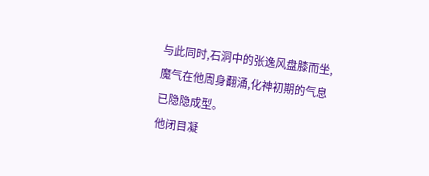与此同时,石洞中的张逸风盘膝而坐,魔气在他周身翻涌,化神初期的气息已隐隐成型。
他闭目凝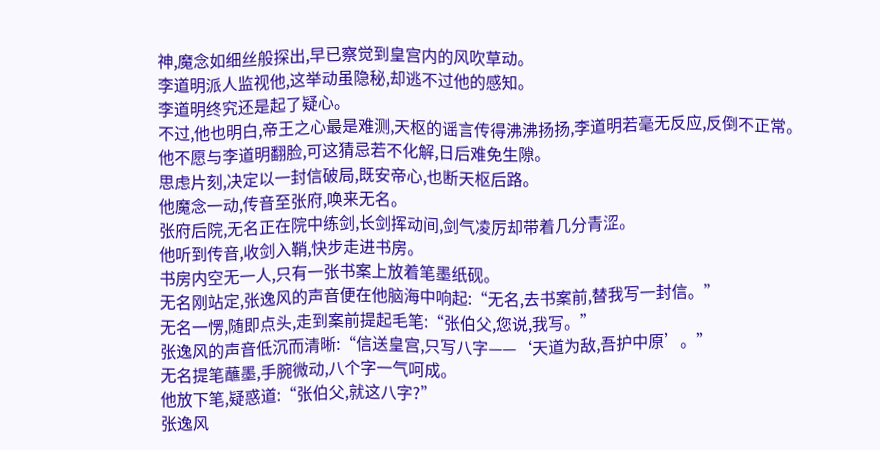神,魔念如细丝般探出,早已察觉到皇宫内的风吹草动。
李道明派人监视他,这举动虽隐秘,却逃不过他的感知。
李道明终究还是起了疑心。
不过,他也明白,帝王之心最是难测,天枢的谣言传得沸沸扬扬,李道明若毫无反应,反倒不正常。
他不愿与李道明翻脸,可这猜忌若不化解,日后难免生隙。
思虑片刻,决定以一封信破局,既安帝心,也断天枢后路。
他魔念一动,传音至张府,唤来无名。
张府后院,无名正在院中练剑,长剑挥动间,剑气凌厉却带着几分青涩。
他听到传音,收剑入鞘,快步走进书房。
书房内空无一人,只有一张书案上放着笔墨纸砚。
无名刚站定,张逸风的声音便在他脑海中响起:“无名,去书案前,替我写一封信。”
无名一愣,随即点头,走到案前提起毛笔:“张伯父,您说,我写。”
张逸风的声音低沉而清晰:“信送皇宫,只写八字——‘天道为敌,吾护中原’。”
无名提笔蘸墨,手腕微动,八个字一气呵成。
他放下笔,疑惑道:“张伯父,就这八字?”
张逸风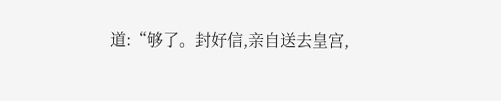道:“够了。封好信,亲自送去皇宫,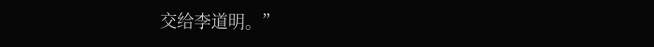交给李道明。”